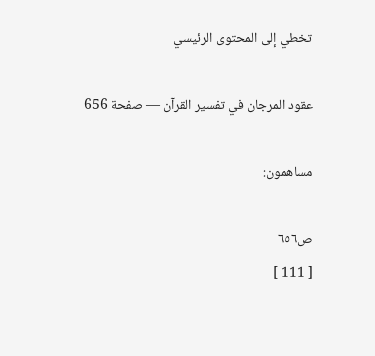تخطي إلى المحتوى الرئيسي

عقود المرجان في تفسير القرآن — صفحة 656

مساهمون:

ص٦٥٦
[ 111 ]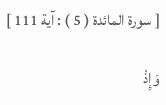[ سورة المائدة ( 5 ) : آية 111 ]

وَإِذْ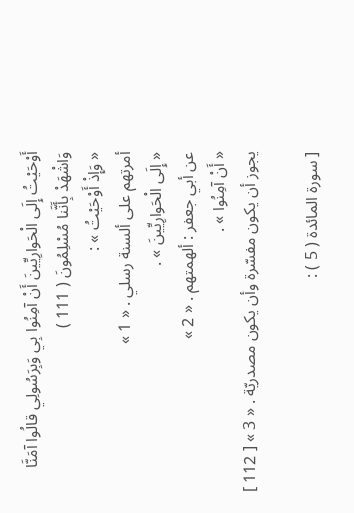أَوْحَيْتُ إِلَى الْحَوارِيِّينَ أَنْ آمِنُوا بِي وَبِرَسُولِي قالُوا آمَنَّا وَاشْهَدْ بِأَنَّنا مُسْلِمُونَ ( 111 )
« وَإِذْ أَوْحَيْتُ » :
أمرتهم على ألسنة رسلي . « 1 »
« إِلَى الْحَوارِيِّينَ » .
عن أبي جعفر : ألهمتهم . « 2 »
« أَنْ آمِنُوا » .
يجوز أن يكون مفسّرة وأن يكون مصدريّة . « 3 » [ 112 ]

[ سورة المائدة ( 5 ) :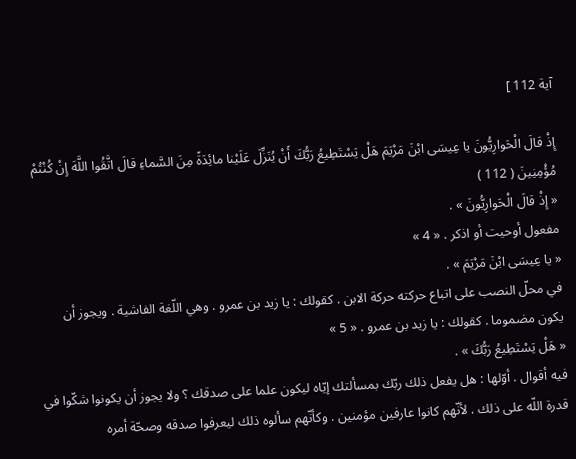آية 112 ]

إِذْ قالَ الْحَوارِيُّونَ يا عِيسَى ابْنَ مَرْيَمَ هَلْ يَسْتَطِيعُ رَبُّكَ أَنْ يُنَزِّلَ عَلَيْنا مائِدَةً مِنَ السَّماءِ قالَ اتَّقُوا اللَّهَ إِنْ كُنْتُمْ مُؤْمِنِينَ ( 112 )
« إِذْ قالَ الْحَوارِيُّونَ » .
مفعول أوحيت أو اذكر . « 4 »
« يا عِيسَى ابْنَ مَرْيَمَ » .
في محلّ النصب على اتباع حركته حركة الابن . كقولك : يا زيد بن عمرو . وهي اللّغة الفاشية . ويجوز أن يكون مضموما . كقولك : يا زيد بن عمرو . « 5 »
« هَلْ يَسْتَطِيعُ رَبُّكَ » .
فيه أقوال . أوّلها : هل يفعل ذلك ربّك بمسألتك إيّاه ليكون علما على صدقك ؟ ولا يجوز أن يكونوا شكّوا في قدرة اللّه على ذلك . لأنّهم كانوا عارفين مؤمنين . وكأنّهم سألوه ذلك ليعرفوا صدقه وصحّة أمره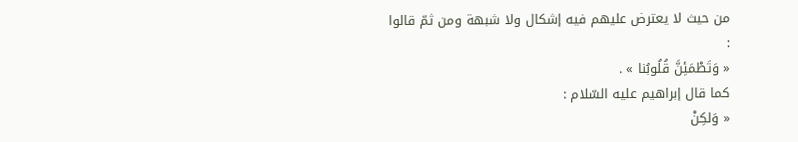من حيث لا يعترض عليهم فيه إشكال ولا شبهة ومن ثمّ قالوا :
« وَتَطْمَئِنَّ قُلُوبُنا » .
كما قال إبراهيم عليه السّلام :
« وَلكِنْ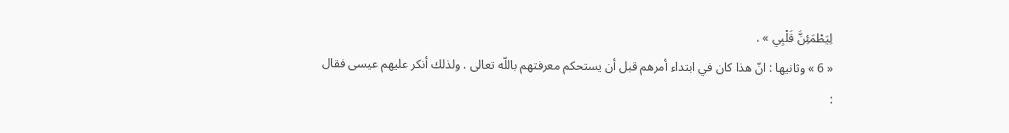لِيَطْمَئِنَّ قَلْبِي » .
« 6 » وثانيها : انّ هذا كان في ابتداء أمرهم قبل أن يستحكم معرفتهم باللّه تعالى . ولذلك أنكر عليهم عيسى فقال :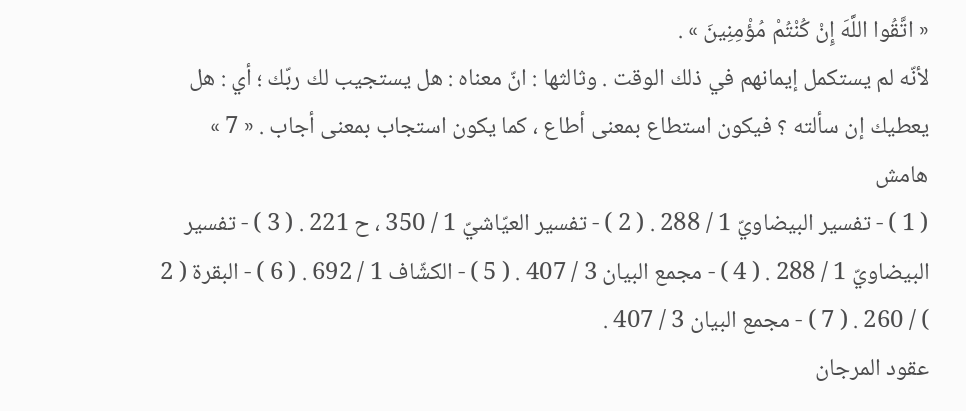« اتَّقُوا اللَّهَ إِنْ كُنْتُمْ مُؤْمِنِينَ » .
لأنّه لم يستكمل إيمانهم في ذلك الوقت . وثالثها : انّ معناه : هل يستجيب لك ربّك ؛ أي : هل يعطيك إن سألته ؟ فيكون استطاع بمعنى أطاع ، كما يكون استجاب بمعنى أجاب . « 7 »
هامش
( 1 ) - تفسير البيضاويّ 1 / 288 . ( 2 ) - تفسير العيّاشيّ 1 / 350 ، ح 221 . ( 3 ) - تفسير البيضاويّ 1 / 288 . ( 4 ) - مجمع البيان 3 / 407 . ( 5 ) - الكشّاف 1 / 692 . ( 6 ) - البقرة ( 2 ) / 260 . ( 7 ) - مجمع البيان 3 / 407 .
عقود المرجان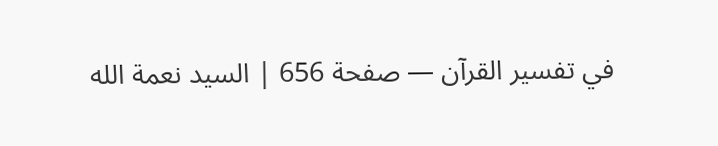في تفسير القرآن — صفحة 656 | السيد نعمة الله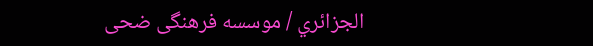الجزائري / موسسه فرهنگى ضحى